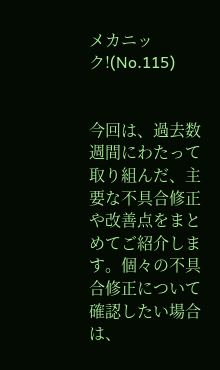メカニック!(No.115)


今回は、過去数週間にわたって取り組んだ、主要な不具合修正や改善点をまとめてご紹介します。個々の不具合修正について確認したい場合は、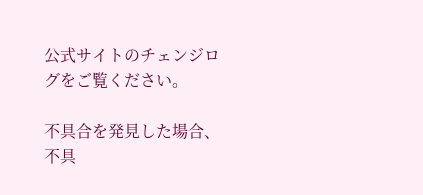公式サイトのチェンジログをご覧ください。

不具合を発見した場合、不具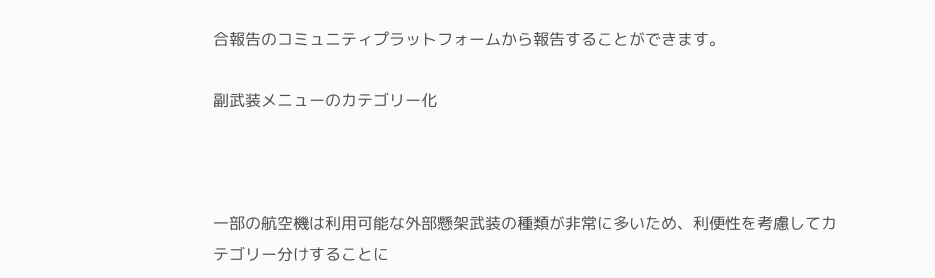合報告のコミュニティプラットフォームから報告することができます。

副武装メニューのカテゴリー化



一部の航空機は利用可能な外部懸架武装の種類が非常に多いため、利便性を考慮してカテゴリー分けすることに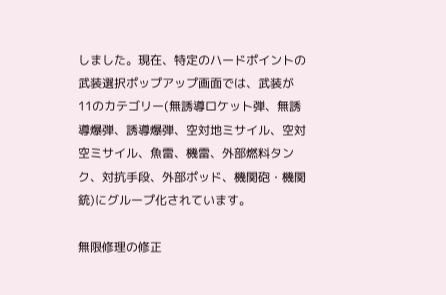しました。現在、特定のハードポイントの武装選択ポップアップ画面では、武装が11のカテゴリー(無誘導ロケット弾、無誘導爆弾、誘導爆弾、空対地ミサイル、空対空ミサイル、魚雷、機雷、外部燃料タンク、対抗手段、外部ポッド、機関砲・機関銃)にグループ化されています。

無限修理の修正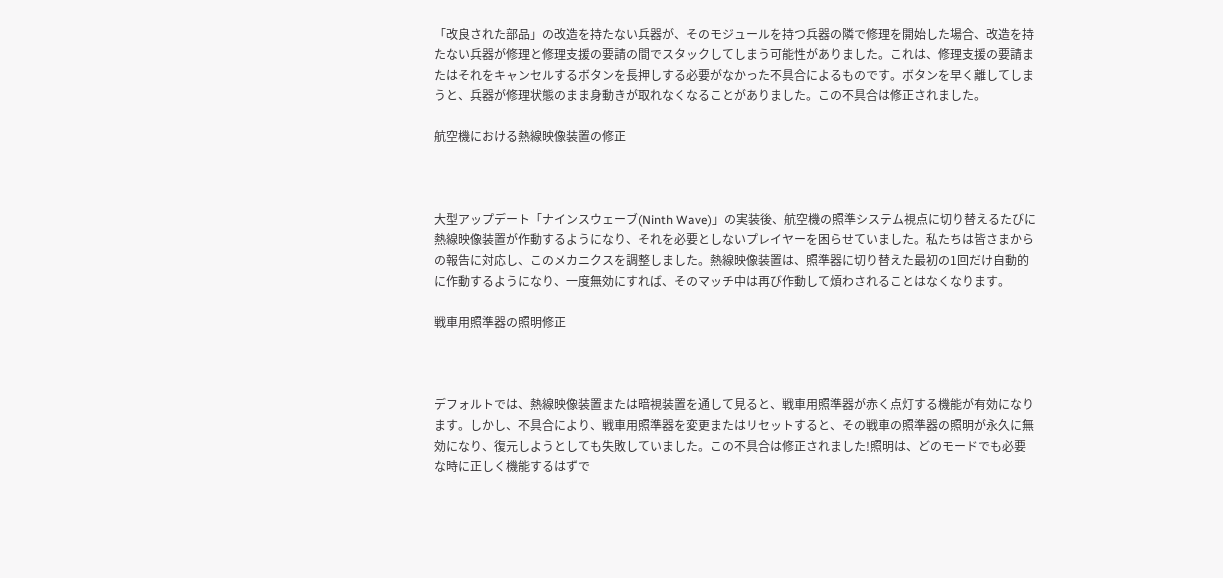「改良された部品」の改造を持たない兵器が、そのモジュールを持つ兵器の隣で修理を開始した場合、改造を持たない兵器が修理と修理支援の要請の間でスタックしてしまう可能性がありました。これは、修理支援の要請またはそれをキャンセルするボタンを長押しする必要がなかった不具合によるものです。ボタンを早く離してしまうと、兵器が修理状態のまま身動きが取れなくなることがありました。この不具合は修正されました。

航空機における熱線映像装置の修正



大型アップデート「ナインスウェーブ(Ninth Wave)」の実装後、航空機の照準システム視点に切り替えるたびに熱線映像装置が作動するようになり、それを必要としないプレイヤーを困らせていました。私たちは皆さまからの報告に対応し、このメカニクスを調整しました。熱線映像装置は、照準器に切り替えた最初の1回だけ自動的に作動するようになり、一度無効にすれば、そのマッチ中は再び作動して煩わされることはなくなります。

戦車用照準器の照明修正



デフォルトでは、熱線映像装置または暗視装置を通して見ると、戦車用照準器が赤く点灯する機能が有効になります。しかし、不具合により、戦車用照準器を変更またはリセットすると、その戦車の照準器の照明が永久に無効になり、復元しようとしても失敗していました。この不具合は修正されました!照明は、どのモードでも必要な時に正しく機能するはずで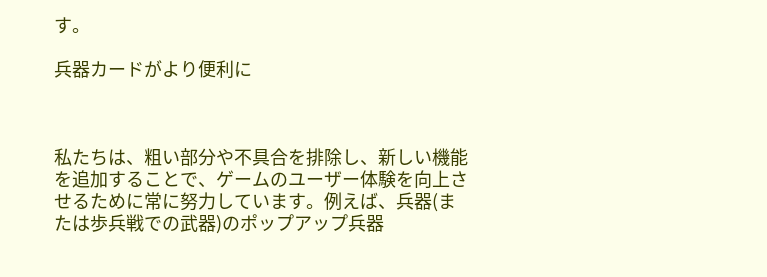す。

兵器カードがより便利に



私たちは、粗い部分や不具合を排除し、新しい機能を追加することで、ゲームのユーザー体験を向上させるために常に努力しています。例えば、兵器(または歩兵戦での武器)のポップアップ兵器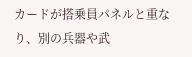カードが搭乗員パネルと重なり、別の兵器や武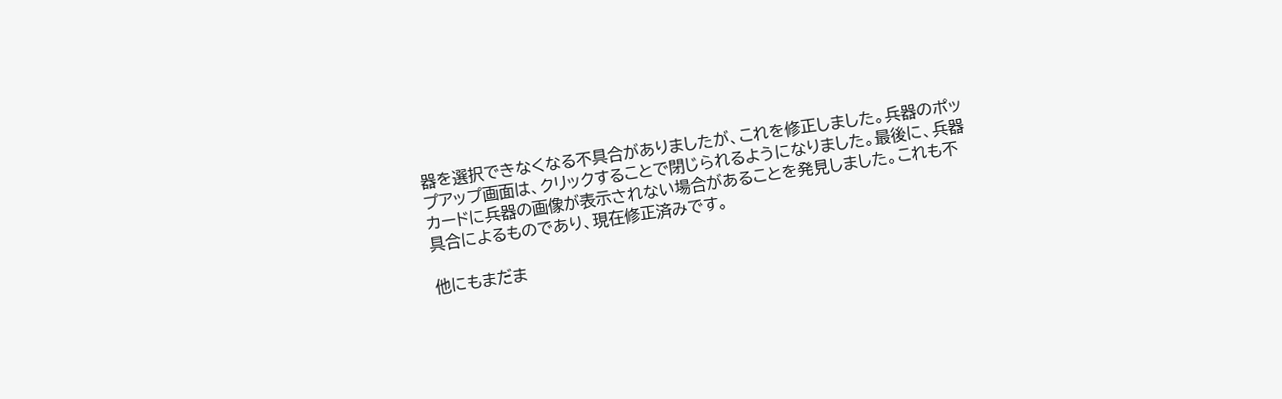器を選択できなくなる不具合がありましたが、これを修正しました。兵器のポップアップ画面は、クリックすることで閉じられるようになりました。最後に、兵器カードに兵器の画像が表示されない場合があることを発見しました。これも不具合によるものであり、現在修正済みです。

他にもまだま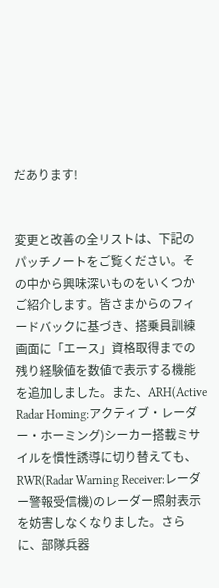だあります!


変更と改善の全リストは、下記のパッチノートをご覧ください。その中から興味深いものをいくつかご紹介します。皆さまからのフィードバックに基づき、搭乗員訓練画面に「エース」資格取得までの残り経験値を数値で表示する機能を追加しました。また、ARH(Active Radar Homing:アクティブ・レーダー・ホーミング)シーカー搭載ミサイルを慣性誘導に切り替えても、RWR(Radar Warning Receiver:レーダー警報受信機)のレーダー照射表示を妨害しなくなりました。さらに、部隊兵器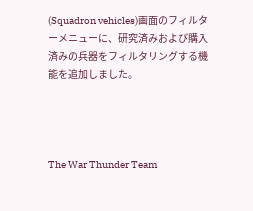(Squadron vehicles)画面のフィルターメニューに、研究済みおよび購入済みの兵器をフィルタリングする機能を追加しました。




The War Thunder Team